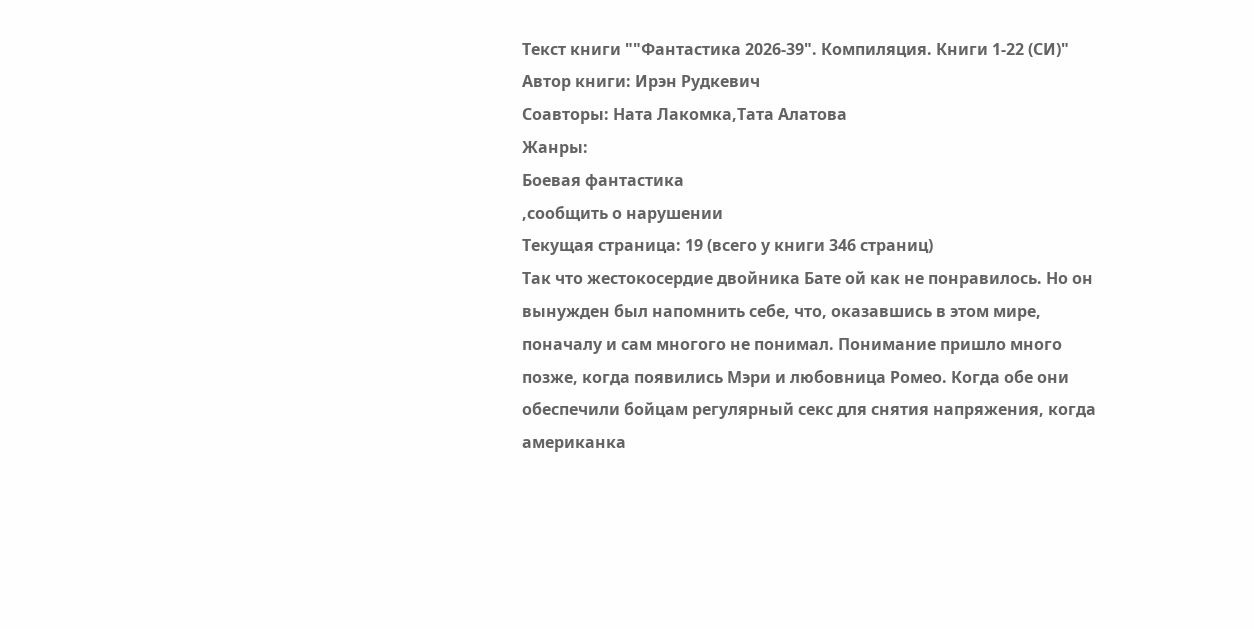Текст книги ""Фантастика 2026-39". Компиляция. Книги 1-22 (СИ)"
Автор книги: Ирэн Рудкевич
Соавторы: Ната Лакомка,Тата Алатова
Жанры:
Боевая фантастика
,сообщить о нарушении
Текущая страница: 19 (всего у книги 346 страниц)
Так что жестокосердие двойника Бате ой как не понравилось. Но он вынужден был напомнить себе, что, оказавшись в этом мире, поначалу и сам многого не понимал. Понимание пришло много позже, когда появились Мэри и любовница Ромео. Когда обе они обеспечили бойцам регулярный секс для снятия напряжения, когда американка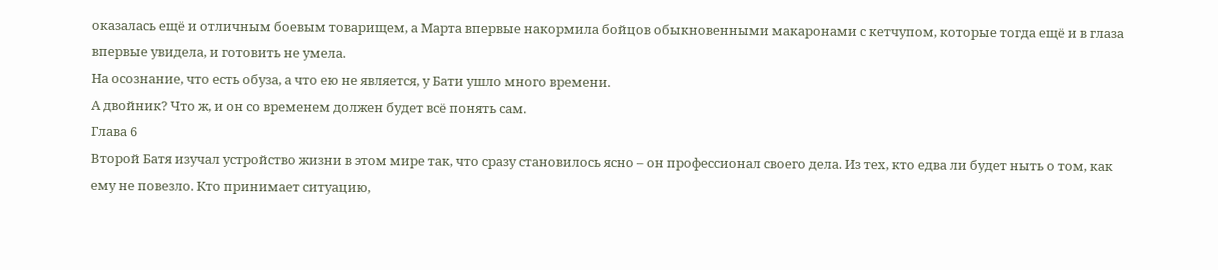оказалась ещё и отличным боевым товарищем, а Марта впервые накормила бойцов обыкновенными макаронами с кетчупом, которые тогда ещё и в глаза впервые увидела, и готовить не умела.
На осознание, что есть обуза, а что ею не является, у Бати ушло много времени.
А двойник? Что ж, и он со временем должен будет всё понять сам.
Глава 6
Второй Батя изучал устройство жизни в этом мире так, что сразу становилось ясно – он профессионал своего дела. Из тех, кто едва ли будет ныть о том, как ему не повезло. Кто принимает ситуацию,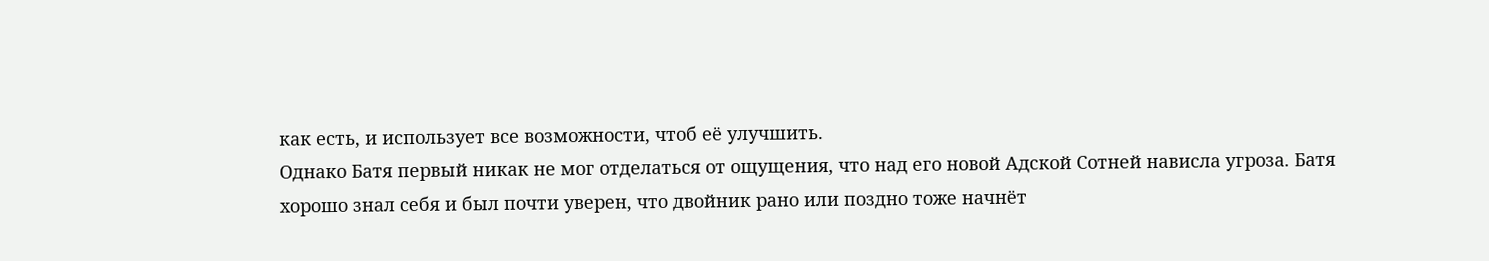как есть, и использует все возможности, чтоб её улучшить.
Однако Батя первый никак не мог отделаться от ощущения, что над его новой Адской Сотней нависла угроза. Батя хорошо знал себя и был почти уверен, что двойник рано или поздно тоже начнёт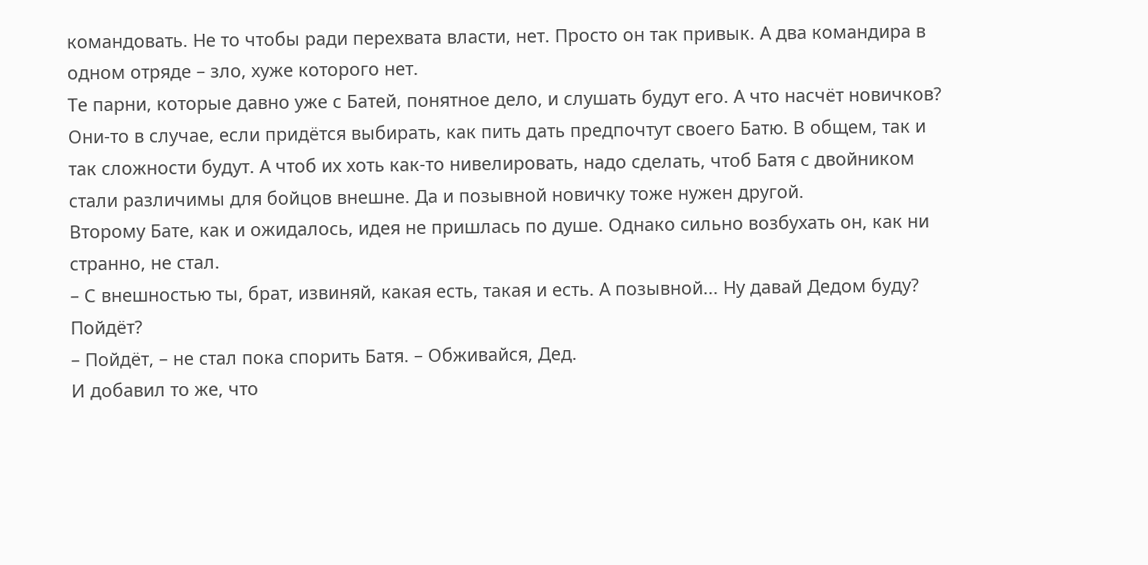командовать. Не то чтобы ради перехвата власти, нет. Просто он так привык. А два командира в одном отряде – зло, хуже которого нет.
Те парни, которые давно уже с Батей, понятное дело, и слушать будут его. А что насчёт новичков? Они-то в случае, если придётся выбирать, как пить дать предпочтут своего Батю. В общем, так и так сложности будут. А чтоб их хоть как-то нивелировать, надо сделать, чтоб Батя с двойником стали различимы для бойцов внешне. Да и позывной новичку тоже нужен другой.
Второму Бате, как и ожидалось, идея не пришлась по душе. Однако сильно возбухать он, как ни странно, не стал.
– С внешностью ты, брат, извиняй, какая есть, такая и есть. А позывной... Ну давай Дедом буду? Пойдёт?
– Пойдёт, – не стал пока спорить Батя. – Обживайся, Дед.
И добавил то же, что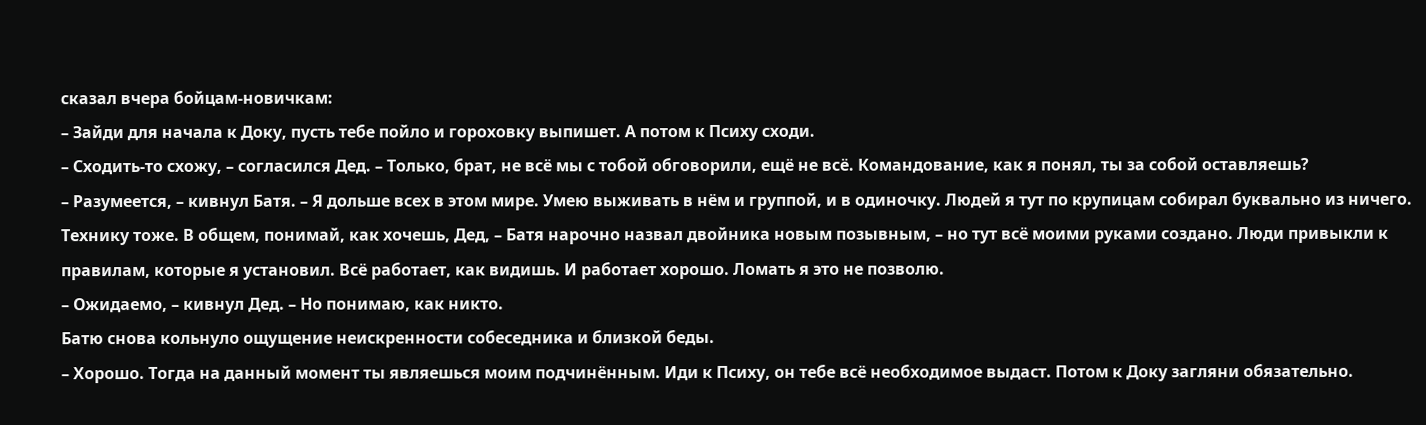сказал вчера бойцам-новичкам:
– Зайди для начала к Доку, пусть тебе пойло и гороховку выпишет. А потом к Психу сходи.
– Сходить-то схожу, – согласился Дед. – Только, брат, не всё мы с тобой обговорили, ещё не всё. Командование, как я понял, ты за собой оставляешь?
– Разумеется, – кивнул Батя. – Я дольше всех в этом мире. Умею выживать в нём и группой, и в одиночку. Людей я тут по крупицам собирал буквально из ничего. Технику тоже. В общем, понимай, как хочешь, Дед, – Батя нарочно назвал двойника новым позывным, – но тут всё моими руками создано. Люди привыкли к правилам, которые я установил. Всё работает, как видишь. И работает хорошо. Ломать я это не позволю.
– Ожидаемо, – кивнул Дед. – Но понимаю, как никто.
Батю снова кольнуло ощущение неискренности собеседника и близкой беды.
– Хорошо. Тогда на данный момент ты являешься моим подчинённым. Иди к Психу, он тебе всё необходимое выдаст. Потом к Доку загляни обязательно.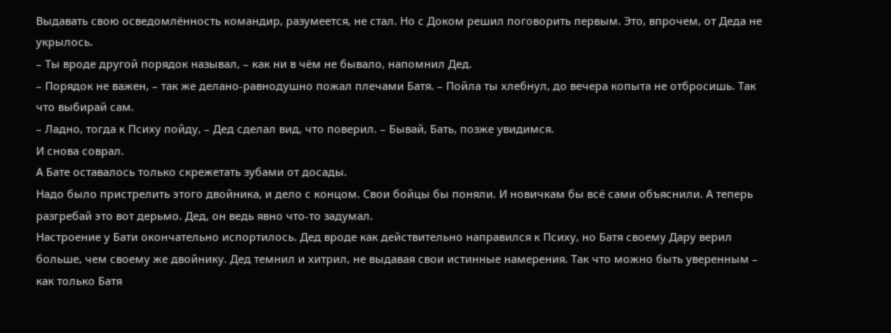Выдавать свою осведомлённость командир, разумеется, не стал. Но с Доком решил поговорить первым. Это, впрочем, от Деда не укрылось.
– Ты вроде другой порядок называл, – как ни в чём не бывало, напомнил Дед.
– Порядок не важен, – так же делано-равнодушно пожал плечами Батя. – Пойла ты хлебнул, до вечера копыта не отбросишь. Так что выбирай сам.
– Ладно, тогда к Психу пойду, – Дед сделал вид, что поверил. – Бывай, Бать, позже увидимся.
И снова соврал.
А Бате оставалось только скрежетать зубами от досады.
Надо было пристрелить этого двойника, и дело с концом. Свои бойцы бы поняли. И новичкам бы всё сами объяснили. А теперь разгребай это вот дерьмо. Дед, он ведь явно что-то задумал.
Настроение у Бати окончательно испортилось. Дед вроде как действительно направился к Психу, но Батя своему Дару верил больше, чем своему же двойнику. Дед темнил и хитрил, не выдавая свои истинные намерения. Так что можно быть уверенным – как только Батя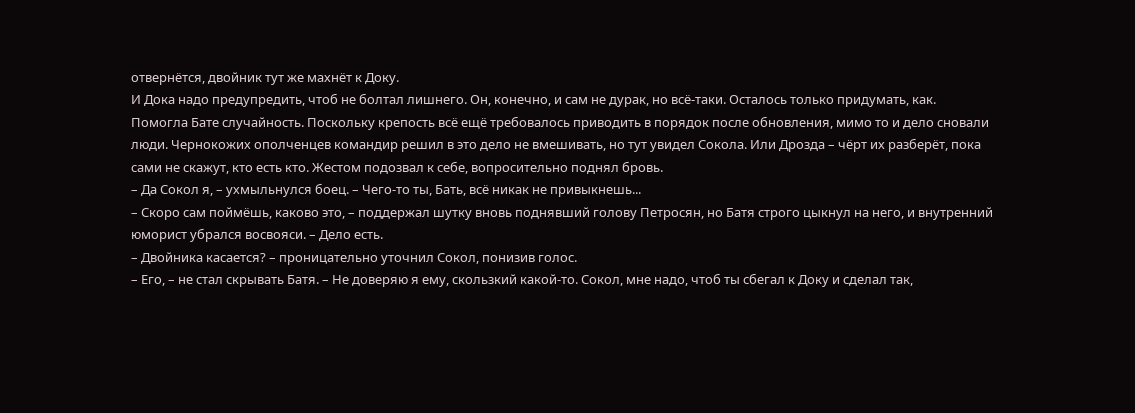отвернётся, двойник тут же махнёт к Доку.
И Дока надо предупредить, чтоб не болтал лишнего. Он, конечно, и сам не дурак, но всё-таки. Осталось только придумать, как.
Помогла Бате случайность. Поскольку крепость всё ещё требовалось приводить в порядок после обновления, мимо то и дело сновали люди. Чернокожих ополченцев командир решил в это дело не вмешивать, но тут увидел Сокола. Или Дрозда – чёрт их разберёт, пока сами не скажут, кто есть кто. Жестом подозвал к себе, вопросительно поднял бровь.
– Да Сокол я, – ухмыльнулся боец. – Чего-то ты, Бать, всё никак не привыкнешь...
– Скоро сам поймёшь, каково это, – поддержал шутку вновь поднявший голову Петросян, но Батя строго цыкнул на него, и внутренний юморист убрался восвояси. – Дело есть.
– Двойника касается? – проницательно уточнил Сокол, понизив голос.
– Его, – не стал скрывать Батя. – Не доверяю я ему, скользкий какой-то. Сокол, мне надо, чтоб ты сбегал к Доку и сделал так,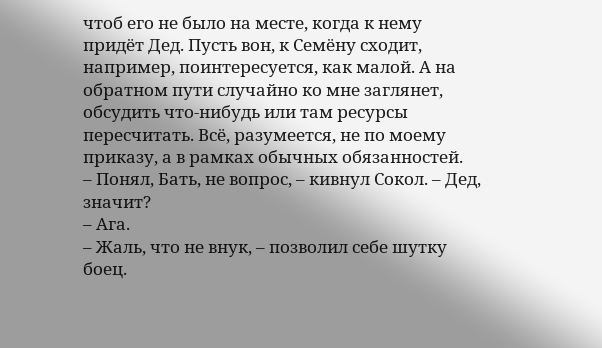чтоб его не было на месте, когда к нему придёт Дед. Пусть вон, к Семёну сходит, например, поинтересуется, как малой. А на обратном пути случайно ко мне заглянет, обсудить что-нибудь или там ресурсы пересчитать. Всё, разумеется, не по моему приказу, а в рамках обычных обязанностей.
– Понял, Бать, не вопрос, – кивнул Сокол. – Дед, значит?
– Ага.
– Жаль, что не внук, – позволил себе шутку боец.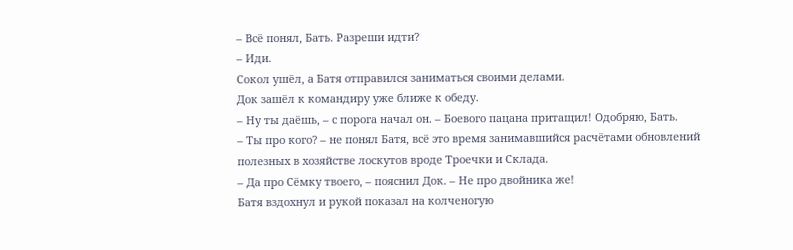– Всё понял, Бать. Разреши идти?
– Иди.
Сокол ушёл, а Батя отправился заниматься своими делами.
Док зашёл к командиру уже ближе к обеду.
– Ну ты даёшь, – с порога начал он. – Боевого пацана притащил! Одобряю, Бать.
– Ты про кого? – не понял Батя, всё это время занимавшийся расчётами обновлений полезных в хозяйстве лоскутов вроде Троечки и Склада.
– Да про Сёмку твоего, – пояснил Док. – Не про двойника же!
Батя вздохнул и рукой показал на колченогую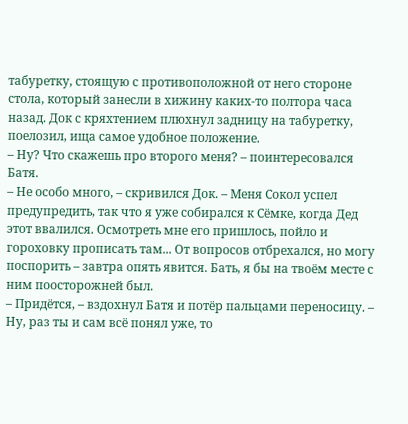табуретку, стоящую с противоположной от него стороне стола, который занесли в хижину каких-то полтора часа назад. Док с кряхтением плюхнул задницу на табуретку, поелозил, ища самое удобное положение.
– Ну? Что скажешь про второго меня? – поинтересовался Батя.
– Не особо много, – скривился Док. – Меня Сокол успел предупредить, так что я уже собирался к Сёмке, когда Дед этот ввалился. Осмотреть мне его пришлось, пойло и гороховку прописать там... От вопросов отбрехался, но могу поспорить – завтра опять явится. Бать, я бы на твоём месте с ним поосторожней был.
– Придётся, – вздохнул Батя и потёр пальцами переносицу. – Ну, раз ты и сам всё понял уже, то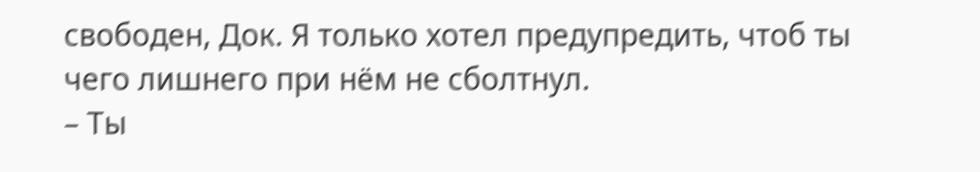свободен, Док. Я только хотел предупредить, чтоб ты чего лишнего при нём не сболтнул.
– Ты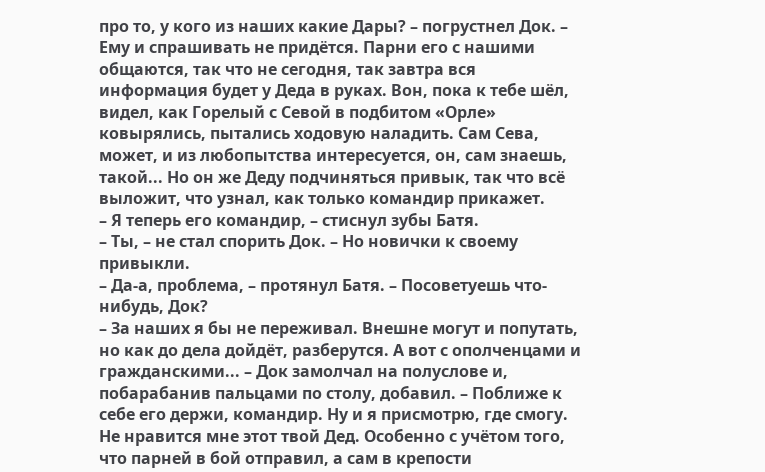про то, у кого из наших какие Дары? – погрустнел Док. – Ему и спрашивать не придётся. Парни его с нашими общаются, так что не сегодня, так завтра вся информация будет у Деда в руках. Вон, пока к тебе шёл, видел, как Горелый с Севой в подбитом «Орле» ковырялись, пытались ходовую наладить. Сам Сева, может, и из любопытства интересуется, он, сам знаешь, такой... Но он же Деду подчиняться привык, так что всё выложит, что узнал, как только командир прикажет.
– Я теперь его командир, – стиснул зубы Батя.
– Ты, – не стал спорить Док. – Но новички к своему привыкли.
– Да-а, проблема, – протянул Батя. – Посоветуешь что-нибудь, Док?
– За наших я бы не переживал. Внешне могут и попутать, но как до дела дойдёт, разберутся. А вот с ополченцами и гражданскими... – Док замолчал на полуслове и, побарабанив пальцами по столу, добавил. – Поближе к себе его держи, командир. Ну и я присмотрю, где смогу. Не нравится мне этот твой Дед. Особенно с учётом того, что парней в бой отправил, а сам в крепости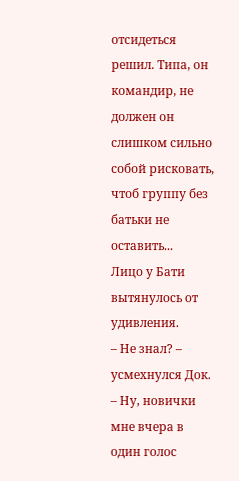отсидеться решил. Типа, он командир, не должен он слишком сильно собой рисковать, чтоб группу без батьки не оставить...
Лицо у Бати вытянулось от удивления.
– Не знал? – усмехнулся Док.
– Ну, новички мне вчера в один голос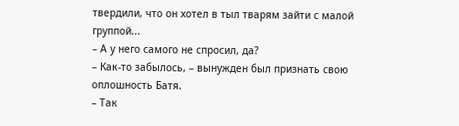твердили, что он хотел в тыл тварям зайти с малой группой...
– А у него самого не спросил, да?
– Как-то забылось, – вынужден был признать свою оплошность Батя.
– Так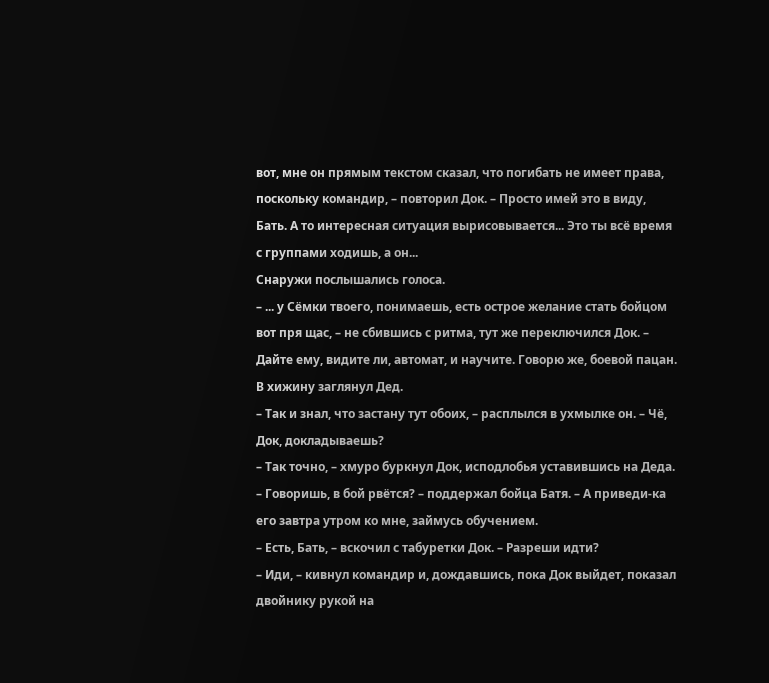вот, мне он прямым текстом сказал, что погибать не имеет права, поскольку командир, – повторил Док. – Просто имей это в виду, Бать. А то интересная ситуация вырисовывается... Это ты всё время с группами ходишь, а он...
Снаружи послышались голоса.
– ... у Сёмки твоего, понимаешь, есть острое желание стать бойцом вот пря щас, – не сбившись с ритма, тут же переключился Док. – Дайте ему, видите ли, автомат, и научите. Говорю же, боевой пацан.
В хижину заглянул Дед.
– Так и знал, что застану тут обоих, – расплылся в ухмылке он. – Чё, Док, докладываешь?
– Так точно, – хмуро буркнул Док, исподлобья уставившись на Деда.
– Говоришь, в бой рвётся? – поддержал бойца Батя. – А приведи-ка его завтра утром ко мне, займусь обучением.
– Есть, Бать, – вскочил с табуретки Док. – Разреши идти?
– Иди, – кивнул командир и, дождавшись, пока Док выйдет, показал двойнику рукой на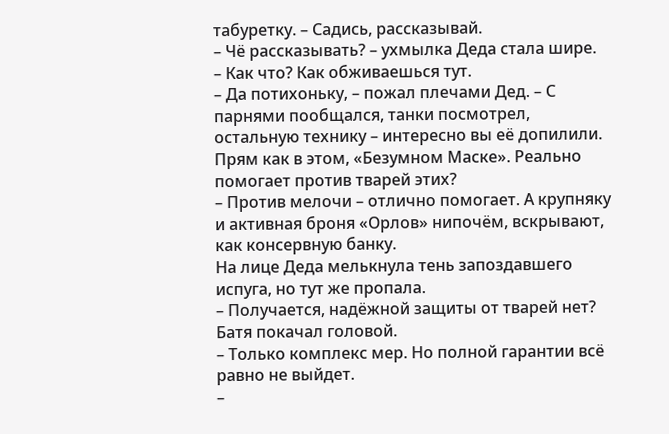табуретку. – Садись, рассказывай.
– Чё рассказывать? – ухмылка Деда стала шире.
– Как что? Как обживаешься тут.
– Да потихоньку, – пожал плечами Дед. – С парнями пообщался, танки посмотрел, остальную технику – интересно вы её допилили. Прям как в этом, «Безумном Маске». Реально помогает против тварей этих?
– Против мелочи – отлично помогает. А крупняку и активная броня «Орлов» нипочём, вскрывают, как консервную банку.
На лице Деда мелькнула тень запоздавшего испуга, но тут же пропала.
– Получается, надёжной защиты от тварей нет?
Батя покачал головой.
– Только комплекс мер. Но полной гарантии всё равно не выйдет.
–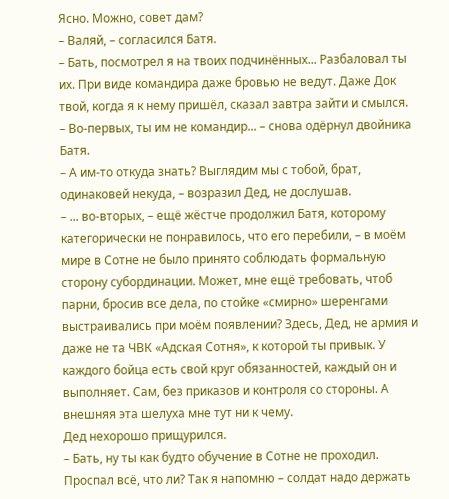Ясно. Можно, совет дам?
– Валяй, – согласился Батя.
– Бать, посмотрел я на твоих подчинённых... Разбаловал ты их. При виде командира даже бровью не ведут. Даже Док твой, когда я к нему пришёл, сказал завтра зайти и смылся.
– Во-первых, ты им не командир... – снова одёрнул двойника Батя.
– А им-то откуда знать? Выглядим мы с тобой, брат, одинаковей некуда, – возразил Дед, не дослушав.
– ... во-вторых, – ещё жёстче продолжил Батя, которому категорически не понравилось, что его перебили, – в моём мире в Сотне не было принято соблюдать формальную сторону субординации. Может, мне ещё требовать, чтоб парни, бросив все дела, по стойке «смирно» шеренгами выстраивались при моём появлении? Здесь, Дед, не армия и даже не та ЧВК «Адская Сотня», к которой ты привык. У каждого бойца есть свой круг обязанностей, каждый он и выполняет. Сам, без приказов и контроля со стороны. А внешняя эта шелуха мне тут ни к чему.
Дед нехорошо прищурился.
– Бать, ну ты как будто обучение в Сотне не проходил. Проспал всё, что ли? Так я напомню – солдат надо держать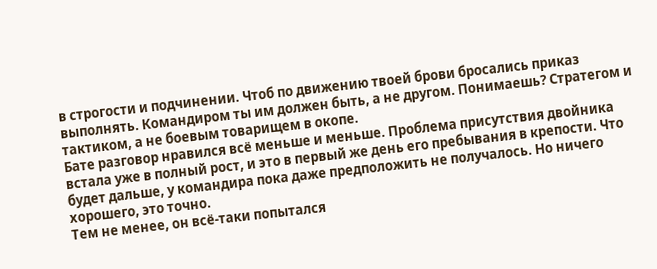в строгости и подчинении. Чтоб по движению твоей брови бросались приказ выполнять. Командиром ты им должен быть, а не другом. Понимаешь? Стратегом и тактиком, а не боевым товарищем в окопе.
Бате разговор нравился всё меньше и меньше. Проблема присутствия двойника встала уже в полный рост, и это в первый же день его пребывания в крепости. Что будет дальше, у командира пока даже предположить не получалось. Но ничего хорошего, это точно.
Тем не менее, он всё-таки попытался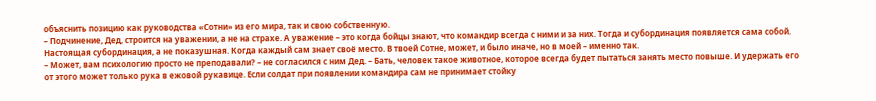объяснить позицию как руководства «Сотни» из его мира, так и свою собственную.
– Подчинение, Дед, строится на уважении, а не на страхе. А уважение – это когда бойцы знают, что командир всегда с ними и за них. Тогда и субординация появляется сама собой. Настоящая субординация, а не показушная. Когда каждый сам знает своё место. В твоей Сотне, может, и было иначе, но в моей – именно так.
– Может, вам психологию просто не преподавали? – не согласился с ним Дед. – Бать, человек такое животное, которое всегда будет пытаться занять место повыше. И удержать его от этого может только рука в ежовой рукавице. Если солдат при появлении командира сам не принимает стойку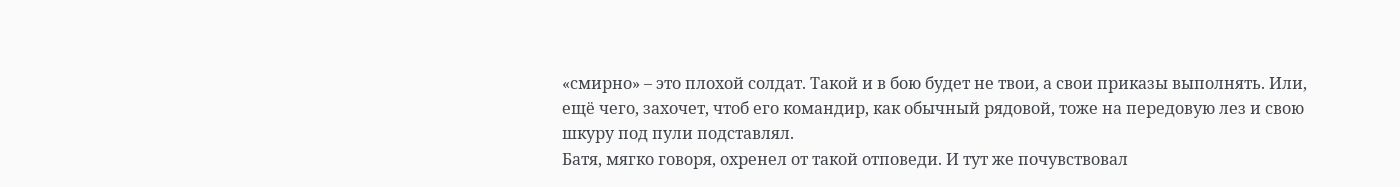«смирно» – это плохой солдат. Такой и в бою будет не твои, а свои приказы выполнять. Или, ещё чего, захочет, чтоб его командир, как обычный рядовой, тоже на передовую лез и свою шкуру под пули подставлял.
Батя, мягко говоря, охренел от такой отповеди. И тут же почувствовал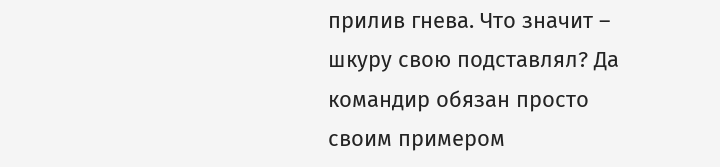прилив гнева. Что значит – шкуру свою подставлял? Да командир обязан просто своим примером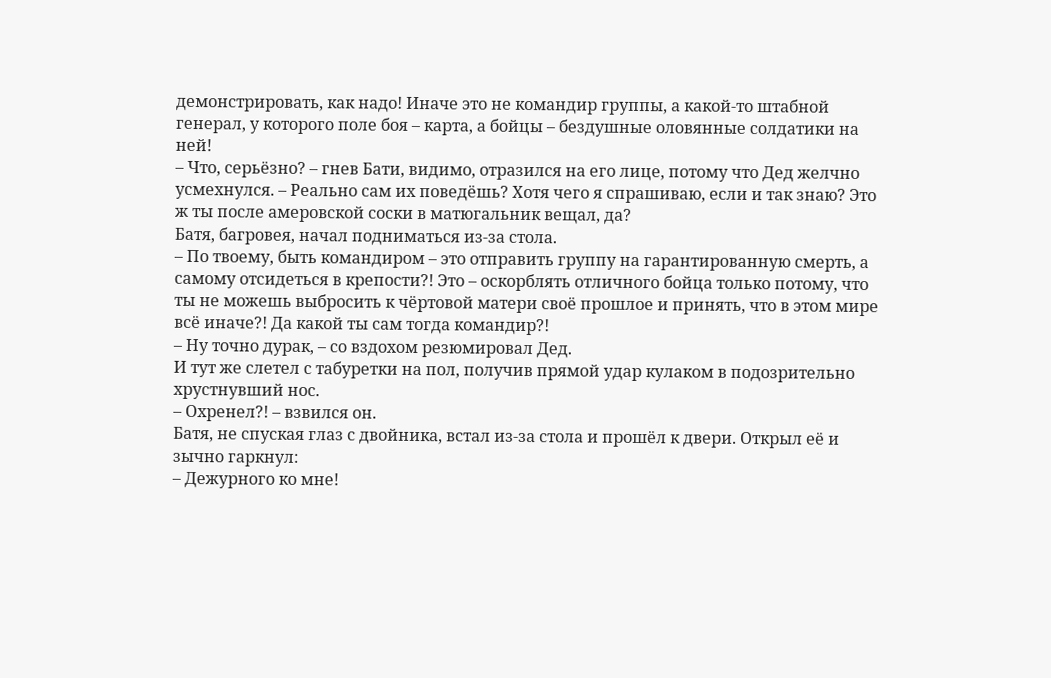демонстрировать, как надо! Иначе это не командир группы, а какой-то штабной генерал, у которого поле боя – карта, а бойцы – бездушные оловянные солдатики на ней!
– Что, серьёзно? – гнев Бати, видимо, отразился на его лице, потому что Дед желчно усмехнулся. – Реально сам их поведёшь? Хотя чего я спрашиваю, если и так знаю? Это ж ты после амеровской соски в матюгальник вещал, да?
Батя, багровея, начал подниматься из-за стола.
– По твоему, быть командиром – это отправить группу на гарантированную смерть, а самому отсидеться в крепости?! Это – оскорблять отличного бойца только потому, что ты не можешь выбросить к чёртовой матери своё прошлое и принять, что в этом мире всё иначе?! Да какой ты сам тогда командир?!
– Ну точно дурак, – со вздохом резюмировал Дед.
И тут же слетел с табуретки на пол, получив прямой удар кулаком в подозрительно хрустнувший нос.
– Охренел?! – взвился он.
Батя, не спуская глаз с двойника, встал из-за стола и прошёл к двери. Открыл её и зычно гаркнул:
– Дежурного ко мне!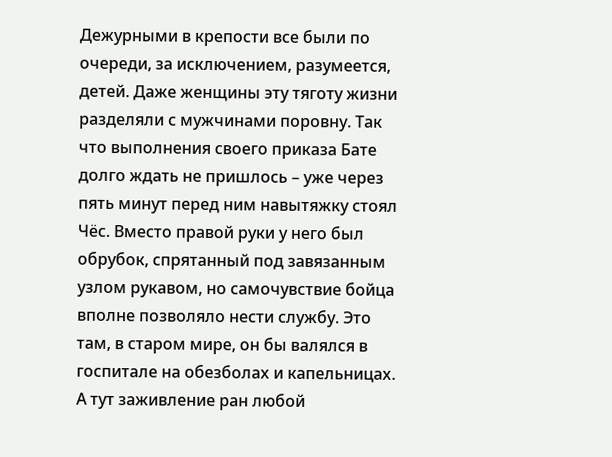Дежурными в крепости все были по очереди, за исключением, разумеется, детей. Даже женщины эту тяготу жизни разделяли с мужчинами поровну. Так что выполнения своего приказа Бате долго ждать не пришлось – уже через пять минут перед ним навытяжку стоял Чёс. Вместо правой руки у него был обрубок, спрятанный под завязанным узлом рукавом, но самочувствие бойца вполне позволяло нести службу. Это там, в старом мире, он бы валялся в госпитале на обезболах и капельницах. А тут заживление ран любой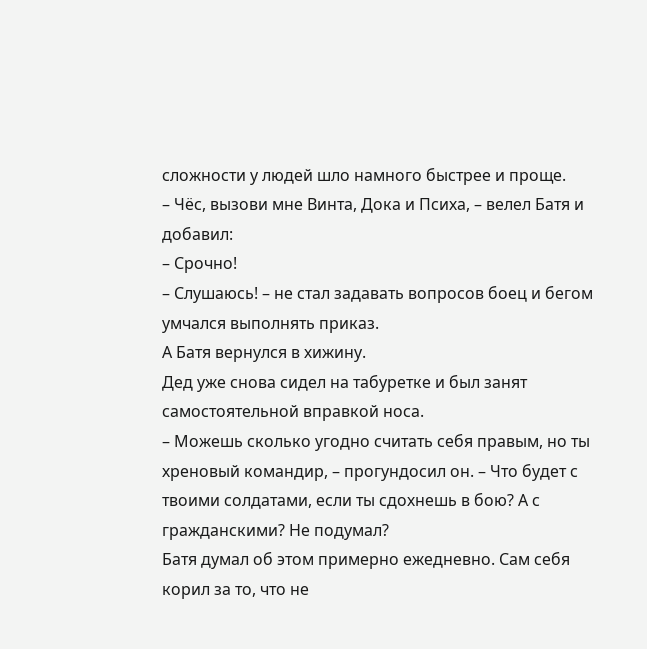сложности у людей шло намного быстрее и проще.
– Чёс, вызови мне Винта, Дока и Психа, – велел Батя и добавил:
– Срочно!
– Слушаюсь! – не стал задавать вопросов боец и бегом умчался выполнять приказ.
А Батя вернулся в хижину.
Дед уже снова сидел на табуретке и был занят самостоятельной вправкой носа.
– Можешь сколько угодно считать себя правым, но ты хреновый командир, – прогундосил он. – Что будет с твоими солдатами, если ты сдохнешь в бою? А с гражданскими? Не подумал?
Батя думал об этом примерно ежедневно. Сам себя корил за то, что не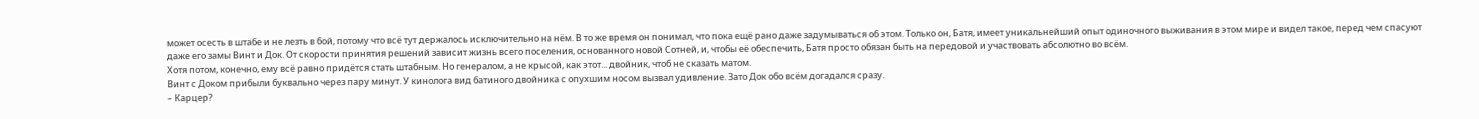может осесть в штабе и не лезть в бой, потому что всё тут держалось исключительно на нём. В то же время он понимал, что пока ещё рано даже задумываться об этом. Только он, Батя, имеет уникальнейший опыт одиночного выживания в этом мире и видел такое, перед чем спасуют даже его замы Винт и Док. От скорости принятия решений зависит жизнь всего поселения, основанного новой Сотней, и, чтобы её обеспечить, Батя просто обязан быть на передовой и участвовать абсолютно во всём.
Хотя потом, конечно, ему всё равно придётся стать штабным. Но генералом, а не крысой, как этот... двойник, чтоб не сказать матом.
Винт с Доком прибыли буквально через пару минут. У кинолога вид батиного двойника с опухшим носом вызвал удивление. Зато Док обо всём догадался сразу.
– Карцер?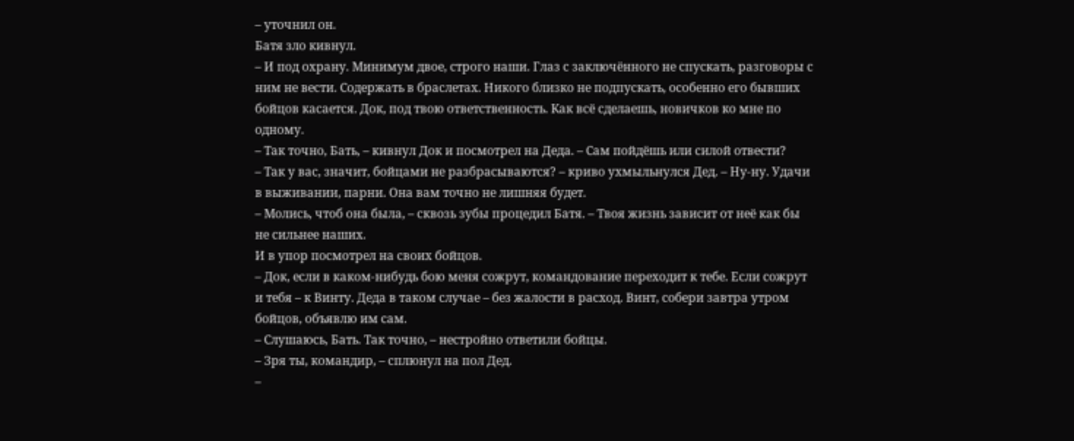– уточнил он.
Батя зло кивнул.
– И под охрану. Минимум двое, строго наши. Глаз с заключённого не спускать, разговоры с ним не вести. Содержать в браслетах. Никого близко не подпускать, особенно его бывших бойцов касается. Док, под твою ответственность. Как всё сделаешь, новичков ко мне по одному.
– Так точно, Бать, – кивнул Док и посмотрел на Деда. – Сам пойдёшь или силой отвести?
– Так у вас, значит, бойцами не разбрасываются? – криво ухмыльнулся Дед. – Ну-ну. Удачи в выживании, парни. Она вам точно не лишняя будет.
– Молись, чтоб она была, – сквозь зубы процедил Батя. – Твоя жизнь зависит от неё как бы не сильнее наших.
И в упор посмотрел на своих бойцов.
– Док, если в каком-нибудь бою меня сожрут, командование переходит к тебе. Если сожрут и тебя – к Винту. Деда в таком случае – без жалости в расход. Винт, собери завтра утром бойцов, объявлю им сам.
– Слушаюсь, Бать. Так точно, – нестройно ответили бойцы.
– Зря ты, командир, – сплюнул на пол Дед.
–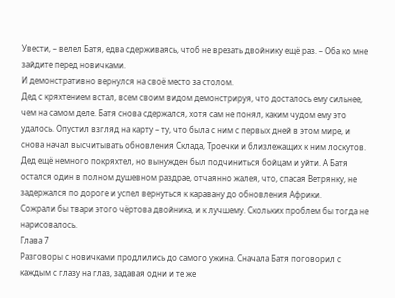Увести, – велел Батя, едва сдерживаясь, чтоб не врезать двойнику ещё раз. – Оба ко мне зайдите перед новичками.
И демонстративно вернулся на своё место за столом.
Дед с кряхтением встал, всем своим видом демонстрируя, что досталось ему сильнее, чем на самом деле. Батя снова сдержался, хотя сам не понял, каким чудом ему это удалось. Опустил взгляд на карту – ту, что была с ним с первых дней в этом мире, и снова начал высчитывать обновления Склада, Троечки и близлежащих к ним лоскутов.
Дед ещё немного покряхтел, но вынужден был подчиниться бойцам и уйти. А Батя остался один в полном душевном раздрае, отчаянно жалея, что, спасая Ветрянку, не задержался по дороге и успел вернуться к каравану до обновления Африки.
Сожрали бы твари этого чёртова двойника, и к лучшему. Скольких проблем бы тогда не нарисовалось.
Глава 7
Разговоры с новичками продлились до самого ужина. Сначала Батя поговорил с каждым с глазу на глаз, задавая одни и те же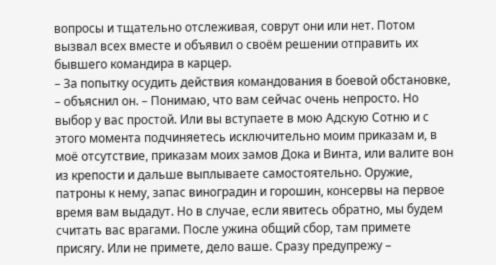вопросы и тщательно отслеживая, соврут они или нет. Потом вызвал всех вместе и объявил о своём решении отправить их бывшего командира в карцер.
– За попытку осудить действия командования в боевой обстановке, – объяснил он. – Понимаю, что вам сейчас очень непросто. Но выбор у вас простой. Или вы вступаете в мою Адскую Сотню и с этого момента подчиняетесь исключительно моим приказам и, в моё отсутствие, приказам моих замов Дока и Винта, или валите вон из крепости и дальше выплываете самостоятельно. Оружие, патроны к нему, запас виноградин и горошин, консервы на первое время вам выдадут. Но в случае, если явитесь обратно, мы будем считать вас врагами. После ужина общий сбор, там примете присягу. Или не примете, дело ваше. Сразу предупрежу –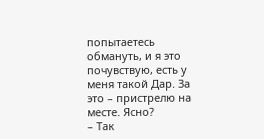попытаетесь обмануть, и я это почувствую, есть у меня такой Дар. За это – пристрелю на месте. Ясно?
– Так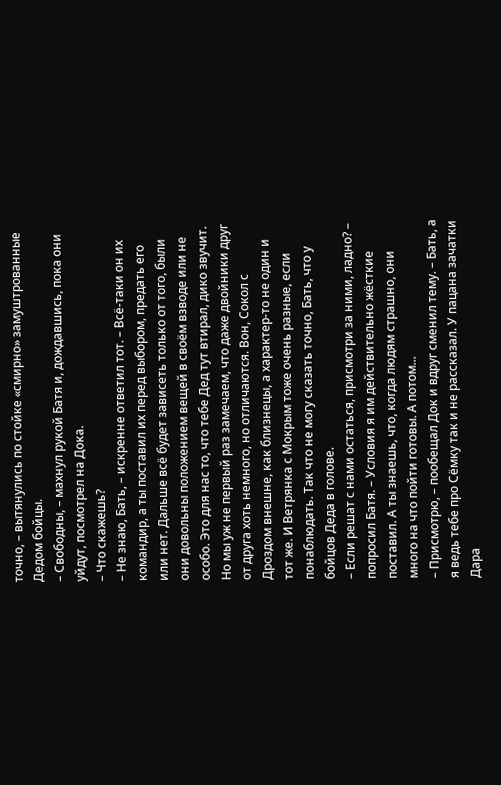точно, – вытянулись по стойке «смирно» замуштрованные Дедом бойцы.
– Свободны, – махнул рукой Батя и, дождавшись, пока они уйдут, посмотрел на Дока.
– Что скажешь?
– Не знаю, Бать, – искренне ответил тот. – Всё-таки он их командир, а ты поставил их перед выбором, предать его или нет. Дальше всё будет зависеть только от того, были они довольны положением вещей в своём взводе или не особо. Это для нас то, что тебе Дед тут втирал, дико звучит. Но мы уж не первый раз замечаем, что даже двойники друг от друга хоть немного, но отличаются. Вон, Сокол с Дроздом внешне, как близнецы, а характер-то не один и тот же. И Ветрянка с Мокрым тоже очень разные, если понаблюдать. Так что не могу сказать точно, Бать, что у бойцов Деда в голове.
– Если решат с нами остаться, присмотри за ними, ладно? – попросил Батя. – Условия я им действительно жёсткие поставил. А ты знаешь, что, когда людям страшно, они много на что пойти готовы. А потом...
– Присмотрю, – пообещал Док и вдруг сменил тему. – Бать, а я ведь тебе про Сёмку так и не рассказал. У пацана зачатки Дара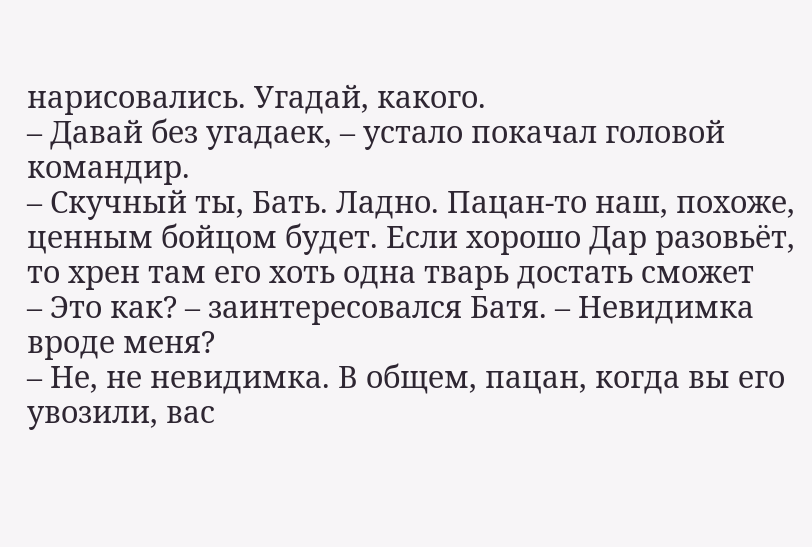нарисовались. Угадай, какого.
– Давай без угадаек, – устало покачал головой командир.
– Скучный ты, Бать. Ладно. Пацан-то наш, похоже, ценным бойцом будет. Если хорошо Дар разовьёт, то хрен там его хоть одна тварь достать сможет
– Это как? – заинтересовался Батя. – Невидимка вроде меня?
– Не, не невидимка. В общем, пацан, когда вы его увозили, вас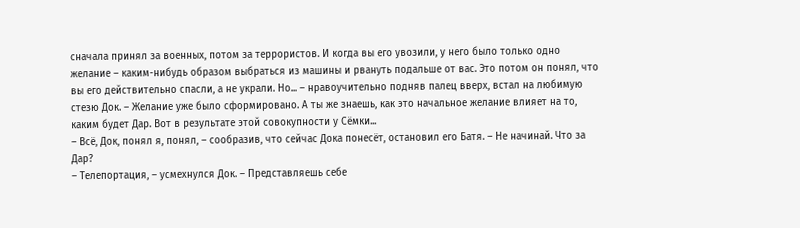сначала принял за военных, потом за террористов. И когда вы его увозили, у него было только одно желание – каким-нибудь образом выбраться из машины и рвануть подальше от вас. Это потом он понял, что вы его действительно спасли, а не украли. Но... – нравоучительно подняв палец вверх, встал на любимую стезю Док. – Желание уже было сформировано. А ты же знаешь, как это начальное желание влияет на то, каким будет Дар. Вот в результате этой совокупности у Сёмки...
– Всё, Док, понял я, понял, – сообразив, что сейчас Дока понесёт, остановил его Батя. – Не начинай. Что за Дар?
– Телепортация, – усмехнулся Док. – Представляешь себе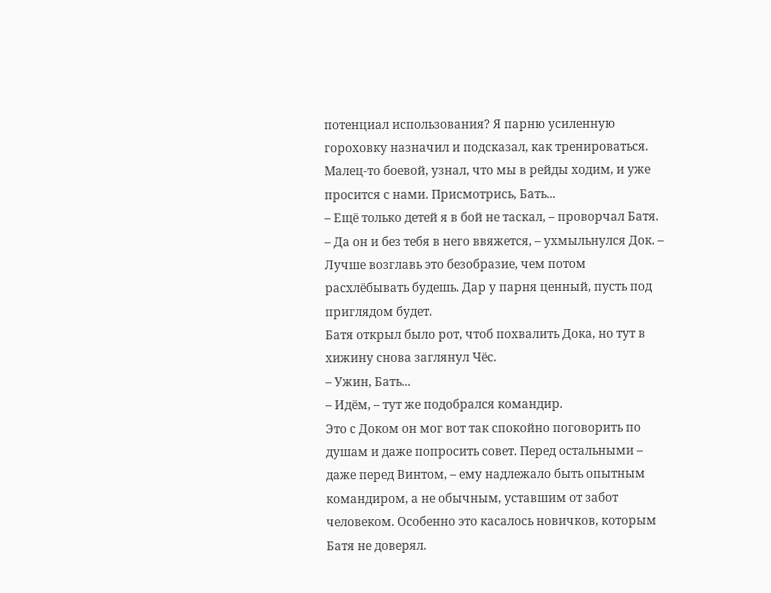потенциал использования? Я парню усиленную гороховку назначил и подсказал, как тренироваться. Малец-то боевой, узнал, что мы в рейды ходим, и уже просится с нами. Присмотрись, Бать...
– Ещё только детей я в бой не таскал, – проворчал Батя.
– Да он и без тебя в него ввяжется, – ухмыльнулся Док. – Лучше возглавь это безобразие, чем потом расхлёбывать будешь. Дар у парня ценный, пусть под приглядом будет.
Батя открыл было рот, чтоб похвалить Дока, но тут в хижину снова заглянул Чёс.
– Ужин, Бать...
– Идём, – тут же подобрался командир.
Это с Доком он мог вот так спокойно поговорить по душам и даже попросить совет. Перед остальными – даже перед Винтом, – ему надлежало быть опытным командиром, а не обычным, уставшим от забот человеком. Особенно это касалось новичков, которым Батя не доверял.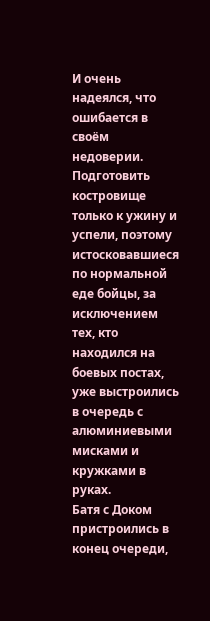И очень надеялся, что ошибается в своём недоверии.
Подготовить костровище только к ужину и успели, поэтому истосковавшиеся по нормальной еде бойцы, за исключением тех, кто находился на боевых постах, уже выстроились в очередь с алюминиевыми мисками и кружками в руках.
Батя с Доком пристроились в конец очереди,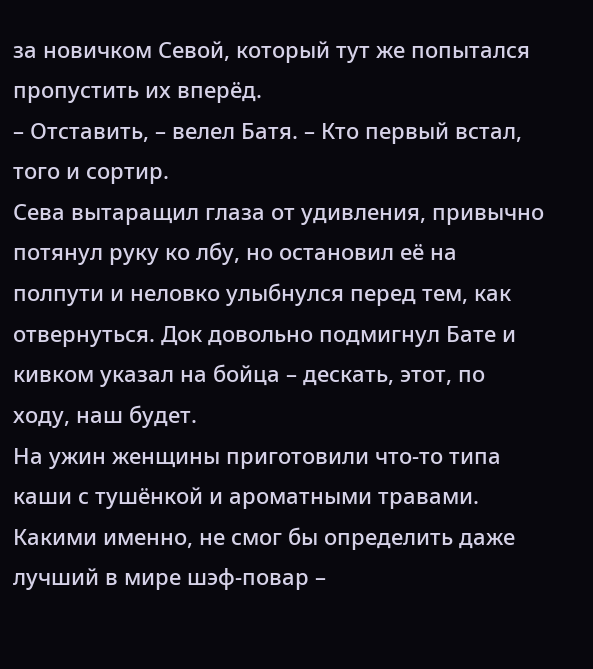за новичком Севой, который тут же попытался пропустить их вперёд.
– Отставить, – велел Батя. – Кто первый встал, того и сортир.
Сева вытаращил глаза от удивления, привычно потянул руку ко лбу, но остановил её на полпути и неловко улыбнулся перед тем, как отвернуться. Док довольно подмигнул Бате и кивком указал на бойца – дескать, этот, по ходу, наш будет.
На ужин женщины приготовили что-то типа каши с тушёнкой и ароматными травами. Какими именно, не смог бы определить даже лучший в мире шэф-повар –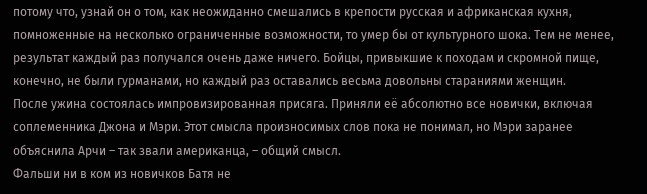потому что, узнай он о том, как неожиданно смешались в крепости русская и африканская кухня, помноженные на несколько ограниченные возможности, то умер бы от культурного шока. Тем не менее, результат каждый раз получался очень даже ничего. Бойцы, привыкшие к походам и скромной пище, конечно, не были гурманами, но каждый раз оставались весьма довольны стараниями женщин.
После ужина состоялась импровизированная присяга. Приняли её абсолютно все новички, включая соплеменника Джона и Мэри. Этот смысла произносимых слов пока не понимал, но Мэри заранее объяснила Арчи – так звали американца, – общий смысл.
Фальши ни в ком из новичков Батя не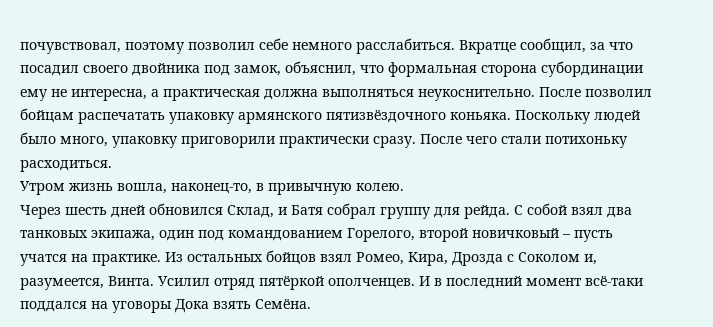почувствовал, поэтому позволил себе немного расслабиться. Вкратце сообщил, за что посадил своего двойника под замок, объяснил, что формальная сторона субординации ему не интересна, а практическая должна выполняться неукоснительно. После позволил бойцам распечатать упаковку армянского пятизвёздочного коньяка. Поскольку людей было много, упаковку приговорили практически сразу. После чего стали потихоньку расходиться.
Утром жизнь вошла, наконец-то, в привычную колею.
Через шесть дней обновился Склад, и Батя собрал группу для рейда. С собой взял два танковых экипажа, один под командованием Горелого, второй новичковый – пусть учатся на практике. Из остальных бойцов взял Ромео, Кира, Дрозда с Соколом и, разумеется, Винта. Усилил отряд пятёркой ополченцев. И в последний момент всё-таки поддался на уговоры Дока взять Семёна.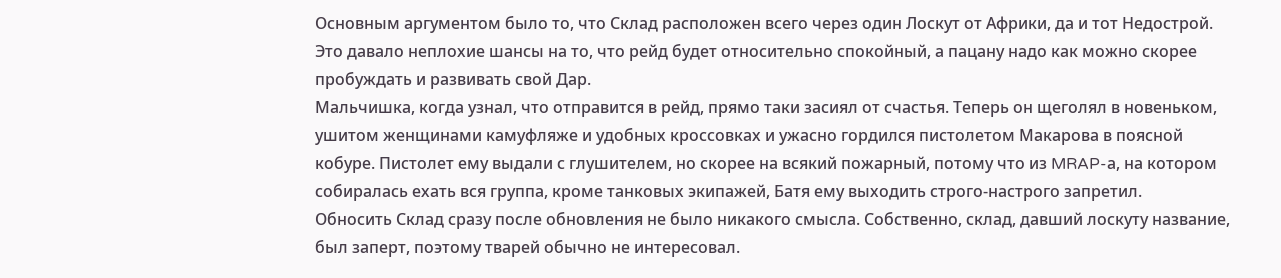Основным аргументом было то, что Склад расположен всего через один Лоскут от Африки, да и тот Недострой. Это давало неплохие шансы на то, что рейд будет относительно спокойный, а пацану надо как можно скорее пробуждать и развивать свой Дар.
Мальчишка, когда узнал, что отправится в рейд, прямо таки засиял от счастья. Теперь он щеголял в новеньком, ушитом женщинами камуфляже и удобных кроссовках и ужасно гордился пистолетом Макарова в поясной кобуре. Пистолет ему выдали с глушителем, но скорее на всякий пожарный, потому что из MRAP-а, на котором собиралась ехать вся группа, кроме танковых экипажей, Батя ему выходить строго-настрого запретил.
Обносить Склад сразу после обновления не было никакого смысла. Собственно, склад, давший лоскуту название, был заперт, поэтому тварей обычно не интересовал.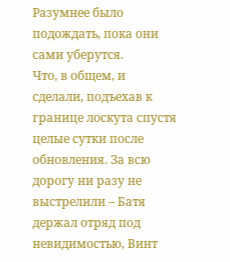Разумнее было подождать, пока они сами уберутся.
Что, в общем, и сделали, подъехав к границе лоскута спустя целые сутки после обновления. За всю дорогу ни разу не выстрелили – Батя держал отряд под невидимостью, Винт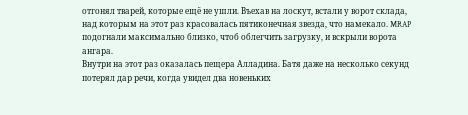отгонял тварей, которые ещё не ушли. Въехав на лоскут, встали у ворот склада, над которым на этот раз красовалась пятиконечная звезда, что намекало. MRAP подогнали максимально близко, чтоб облегчить загрузку, и вскрыли ворота ангара.
Внутри на этот раз оказалась пещера Алладина. Батя даже на несколько секунд потерял дар речи, когда увидел два новеньких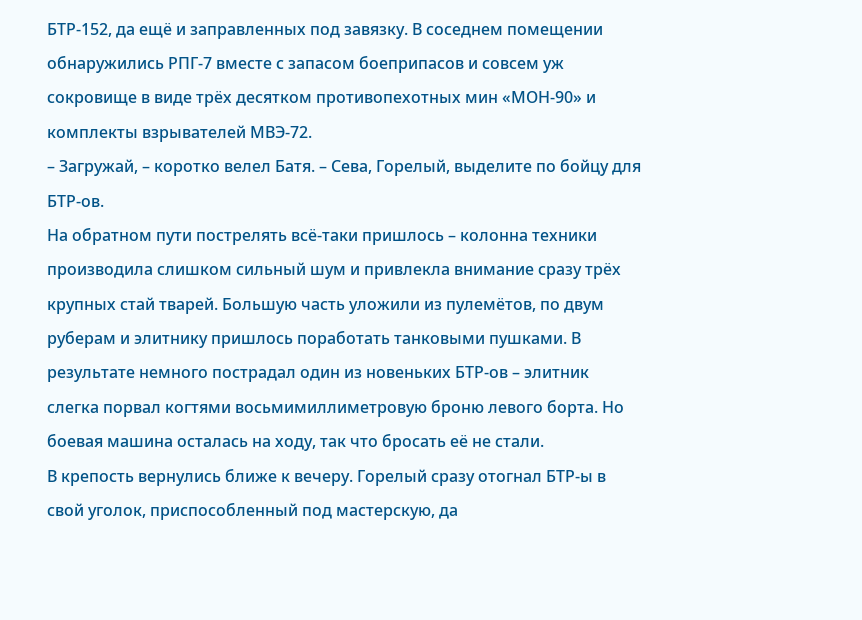БТР-152, да ещё и заправленных под завязку. В соседнем помещении обнаружились РПГ-7 вместе с запасом боеприпасов и совсем уж сокровище в виде трёх десятком противопехотных мин «МОН-90» и комплекты взрывателей МВЭ-72.
– Загружай, – коротко велел Батя. – Сева, Горелый, выделите по бойцу для БТР-ов.
На обратном пути пострелять всё-таки пришлось – колонна техники производила слишком сильный шум и привлекла внимание сразу трёх крупных стай тварей. Большую часть уложили из пулемётов, по двум руберам и элитнику пришлось поработать танковыми пушками. В результате немного пострадал один из новеньких БТР-ов – элитник слегка порвал когтями восьмимиллиметровую броню левого борта. Но боевая машина осталась на ходу, так что бросать её не стали.
В крепость вернулись ближе к вечеру. Горелый сразу отогнал БТР-ы в свой уголок, приспособленный под мастерскую, да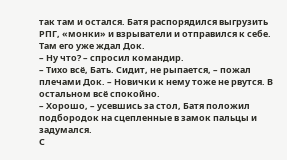так там и остался. Батя распорядился выгрузить РПГ, «монки» и взрыватели и отправился к себе.
Там его уже ждал Док.
– Ну что? – спросил командир.
– Тихо всё, Бать. Сидит, не рыпается, – пожал плечами Док. – Новички к нему тоже не рвутся. В остальном всё спокойно.
– Хорошо, – усевшись за стол, Батя положил подбородок на сцепленные в замок пальцы и задумался.
С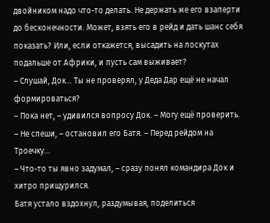двойником надо что-то делать. Не держать же его взаперти до бесконечности. Может, взять его в рейд и дать шанс себя показать? Или, если откажется, высадить на лоскутах подальше от Африки, и пусть сам выживает?
– Слушай, Док... Ты не проверял, у Деда Дар ещё не начал формироваться?
– Пока нет, – удивился вопросу Док. – Могу ещё проверить.
– Не спеши, – остановил его Батя. – Перед рейдом на Троечку...
– Что-то ты явно задумал, – сразу понял командира Док и хитро прищурился.
Батя устало вздохнул, раздумывая, поделиться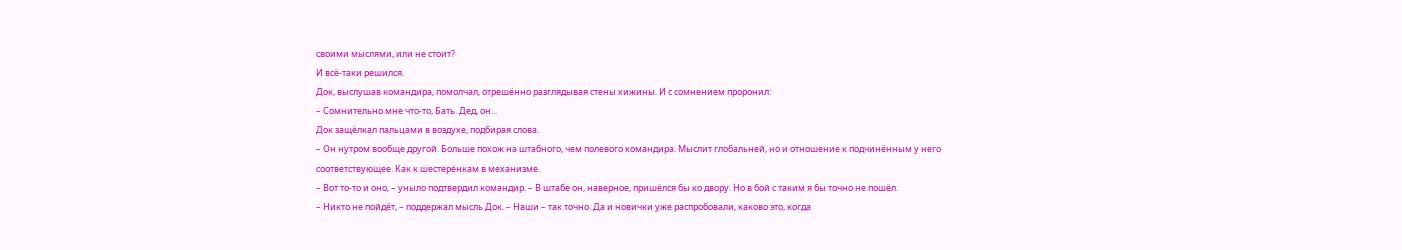своими мыслями, или не стоит?
И всё-таки решился.
Док, выслушав командира, помолчал, отрешённо разглядывая стены хижины. И с сомнением проронил:
– Сомнительно мне что-то, Бать. Дед, он...
Док защёлкал пальцами в воздухе, подбирая слова.
– Он нутром вообще другой. Больше похож на штабного, чем полевого командира. Мыслит глобальней, но и отношение к подчинённым у него соответствующее. Как к шестерёнкам в механизме.
– Вот то-то и оно, – уныло подтвердил командир. – В штабе он, наверное, пришёлся бы ко двору. Но в бой с таким я бы точно не пошёл.
– Никто не пойдёт, – поддержал мысль Док. – Наши – так точно. Да и новички уже распробовали, каково это, когда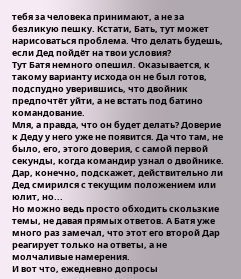тебя за человека принимают, а не за безликую пешку. Кстати, Бать, тут может нарисоваться проблема. Что делать будешь, если Дед пойдёт на твои условия?
Тут Батя немного опешил. Оказывается, к такому варианту исхода он не был готов, подспудно уверившись, что двойник предпочтёт уйти, а не встать под батино командование.
Мля, а правда, что он будет делать? Доверие к Деду у него уже не появится. Да что там, не было, его, этого доверия, с самой первой секунды, когда командир узнал о двойнике. Дар, конечно, подскажет, действительно ли Дед смирился с текущим положением или юлит, но...
Но можно ведь просто обходить скользкие темы, не давая прямых ответов. А Батя уже много раз замечал, что этот его второй Дар реагирует только на ответы, а не молчаливые намерения.
И вот что, ежедневно допросы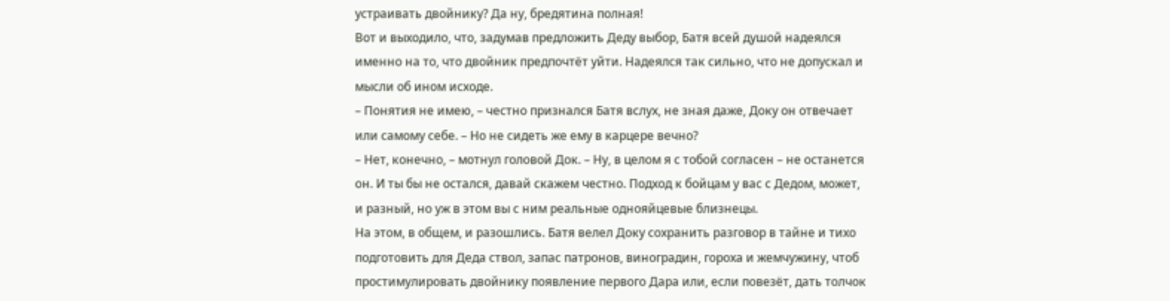устраивать двойнику? Да ну, бредятина полная!
Вот и выходило, что, задумав предложить Деду выбор, Батя всей душой надеялся именно на то, что двойник предпочтёт уйти. Надеялся так сильно, что не допускал и мысли об ином исходе.
– Понятия не имею, – честно признался Батя вслух, не зная даже, Доку он отвечает или самому себе. – Но не сидеть же ему в карцере вечно?
– Нет, конечно, – мотнул головой Док. – Ну, в целом я с тобой согласен – не останется он. И ты бы не остался, давай скажем честно. Подход к бойцам у вас с Дедом, может, и разный, но уж в этом вы с ним реальные однояйцевые близнецы.
На этом, в общем, и разошлись. Батя велел Доку сохранить разговор в тайне и тихо подготовить для Деда ствол, запас патронов, виноградин, гороха и жемчужину, чтоб простимулировать двойнику появление первого Дара или, если повезёт, дать толчок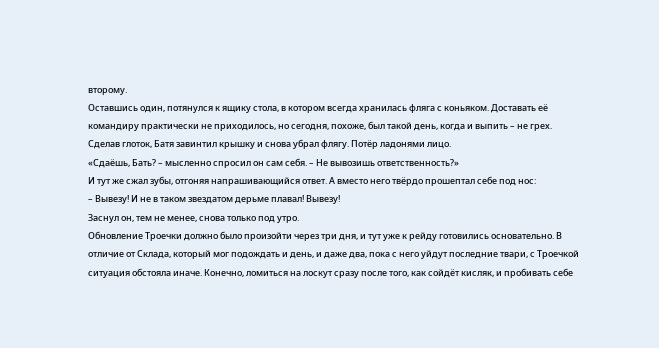второму.
Оставшись один, потянулся к ящику стола, в котором всегда хранилась фляга с коньяком. Доставать её командиру практически не приходилось, но сегодня, похоже, был такой день, когда и выпить – не грех.
Сделав глоток, Батя завинтил крышку и снова убрал флягу. Потёр ладонями лицо.
«Сдаёшь, Бать? – мысленно спросил он сам себя. – Не вывозишь ответственность?»
И тут же сжал зубы, отгоняя напрашивающийся ответ. А вместо него твёрдо прошептал себе под нос:
– Вывезу! И не в таком звездатом дерьме плавал! Вывезу!
Заснул он, тем не менее, снова только под утро.
Обновление Троечки должно было произойти через три дня, и тут уже к рейду готовились основательно. В отличие от Склада, который мог подождать и день, и даже два, пока с него уйдут последние твари, с Троечкой ситуация обстояла иначе. Конечно, ломиться на лоскут сразу после того, как сойдёт кисляк, и пробивать себе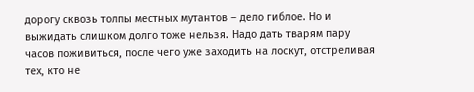дорогу сквозь толпы местных мутантов – дело гиблое. Но и выжидать слишком долго тоже нельзя. Надо дать тварям пару часов поживиться, после чего уже заходить на лоскут, отстреливая тех, кто не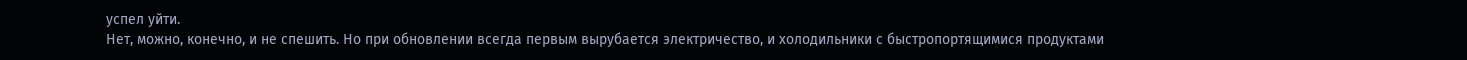успел уйти.
Нет, можно, конечно, и не спешить. Но при обновлении всегда первым вырубается электричество, и холодильники с быстропортящимися продуктами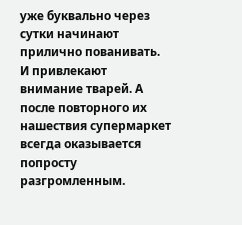уже буквально через сутки начинают прилично пованивать. И привлекают внимание тварей. А после повторного их нашествия супермаркет всегда оказывается попросту разгромленным.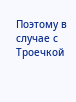Поэтому в случае с Троечкой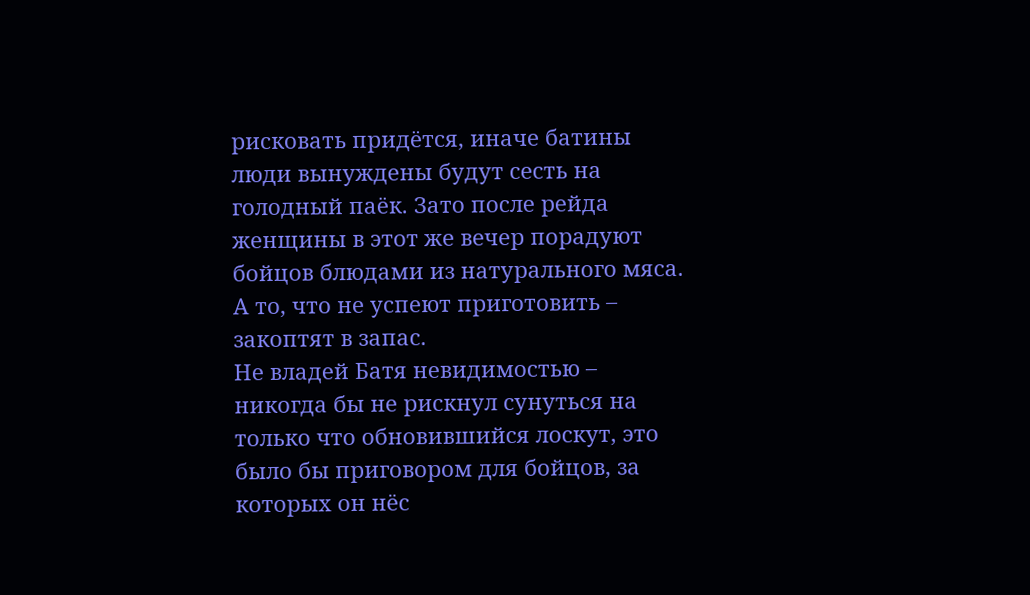рисковать придётся, иначе батины люди вынуждены будут сесть на голодный паёк. Зато после рейда женщины в этот же вечер порадуют бойцов блюдами из натурального мяса. А то, что не успеют приготовить – закоптят в запас.
Не владей Батя невидимостью – никогда бы не рискнул сунуться на только что обновившийся лоскут, это было бы приговором для бойцов, за которых он нёс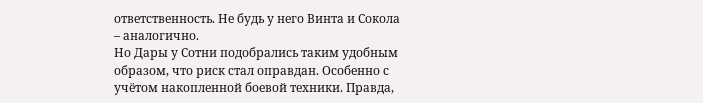ответственность. Не будь у него Винта и Сокола – аналогично.
Но Дары у Сотни подобрались таким удобным образом, что риск стал оправдан. Особенно с учётом накопленной боевой техники. Правда,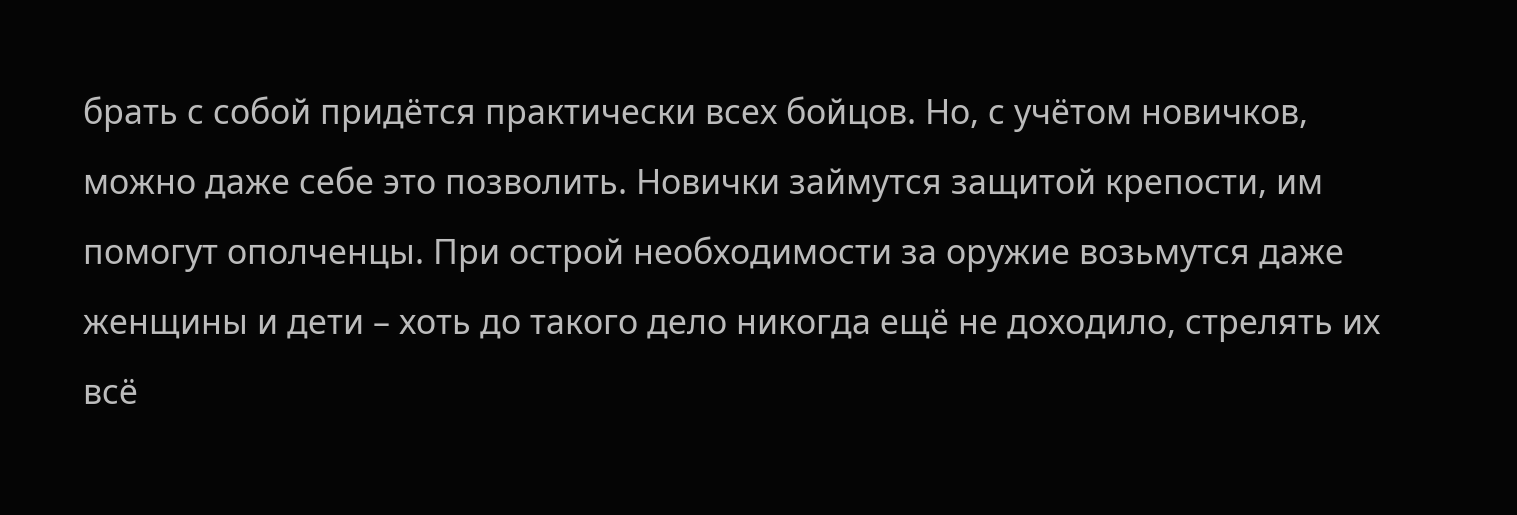брать с собой придётся практически всех бойцов. Но, с учётом новичков, можно даже себе это позволить. Новички займутся защитой крепости, им помогут ополченцы. При острой необходимости за оружие возьмутся даже женщины и дети – хоть до такого дело никогда ещё не доходило, стрелять их всё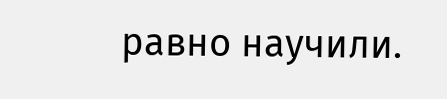равно научили.